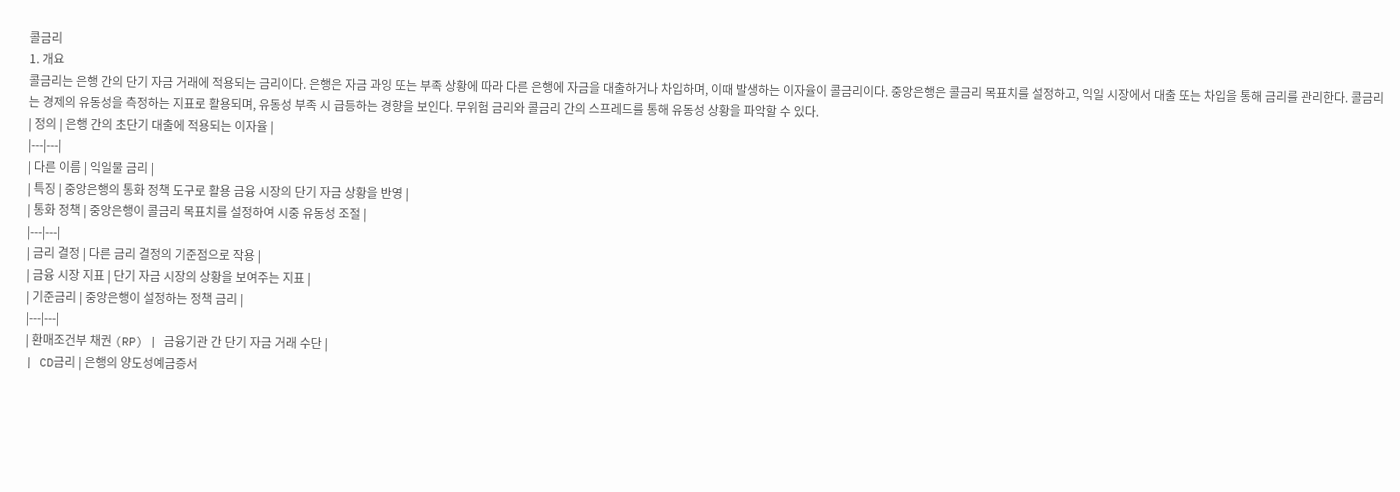콜금리
1. 개요
콜금리는 은행 간의 단기 자금 거래에 적용되는 금리이다. 은행은 자금 과잉 또는 부족 상황에 따라 다른 은행에 자금을 대출하거나 차입하며, 이때 발생하는 이자율이 콜금리이다. 중앙은행은 콜금리 목표치를 설정하고, 익일 시장에서 대출 또는 차입을 통해 금리를 관리한다. 콜금리는 경제의 유동성을 측정하는 지표로 활용되며, 유동성 부족 시 급등하는 경향을 보인다. 무위험 금리와 콜금리 간의 스프레드를 통해 유동성 상황을 파악할 수 있다.
| 정의 | 은행 간의 초단기 대출에 적용되는 이자율 |
|---|---|
| 다른 이름 | 익일물 금리 |
| 특징 | 중앙은행의 통화 정책 도구로 활용 금융 시장의 단기 자금 상황을 반영 |
| 통화 정책 | 중앙은행이 콜금리 목표치를 설정하여 시중 유동성 조절 |
|---|---|
| 금리 결정 | 다른 금리 결정의 기준점으로 작용 |
| 금융 시장 지표 | 단기 자금 시장의 상황을 보여주는 지표 |
| 기준금리 | 중앙은행이 설정하는 정책 금리 |
|---|---|
| 환매조건부 채권 (RP) | 금융기관 간 단기 자금 거래 수단 |
| CD금리 | 은행의 양도성예금증서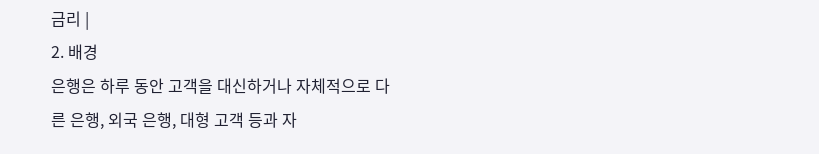금리 |
2. 배경
은행은 하루 동안 고객을 대신하거나 자체적으로 다른 은행, 외국 은행, 대형 고객 등과 자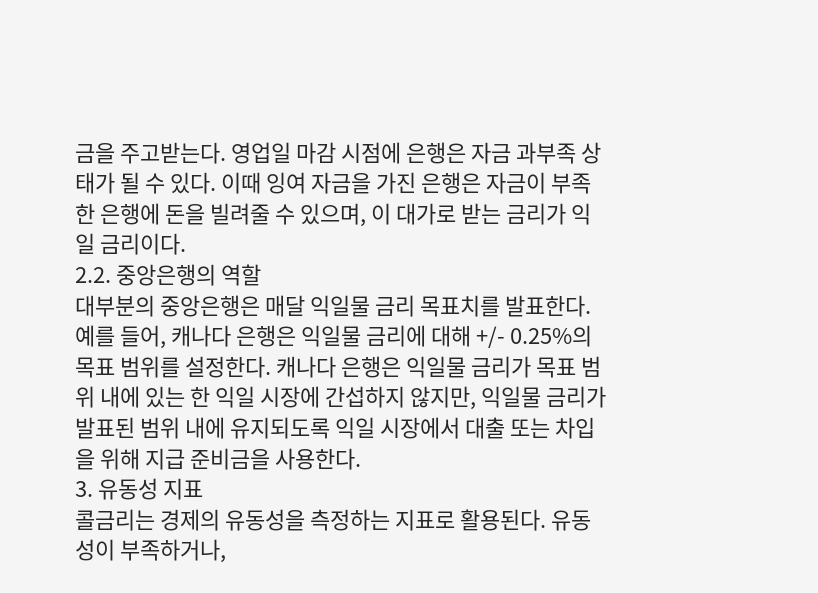금을 주고받는다. 영업일 마감 시점에 은행은 자금 과부족 상태가 될 수 있다. 이때 잉여 자금을 가진 은행은 자금이 부족한 은행에 돈을 빌려줄 수 있으며, 이 대가로 받는 금리가 익일 금리이다.
2.2. 중앙은행의 역할
대부분의 중앙은행은 매달 익일물 금리 목표치를 발표한다. 예를 들어, 캐나다 은행은 익일물 금리에 대해 +/- 0.25%의 목표 범위를 설정한다. 캐나다 은행은 익일물 금리가 목표 범위 내에 있는 한 익일 시장에 간섭하지 않지만, 익일물 금리가 발표된 범위 내에 유지되도록 익일 시장에서 대출 또는 차입을 위해 지급 준비금을 사용한다.
3. 유동성 지표
콜금리는 경제의 유동성을 측정하는 지표로 활용된다. 유동성이 부족하거나,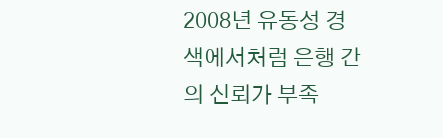2008년 유동성 경색에서처럼 은행 간의 신뢰가 부족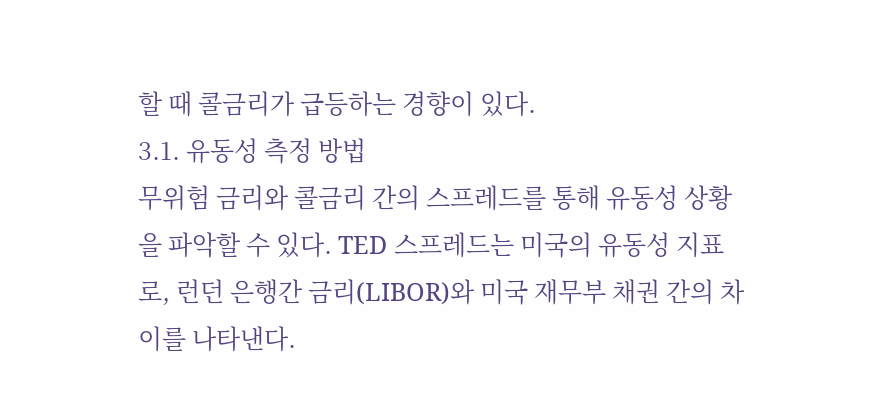할 때 콜금리가 급등하는 경향이 있다.
3.1. 유동성 측정 방법
무위험 금리와 콜금리 간의 스프레드를 통해 유동성 상황을 파악할 수 있다. TED 스프레드는 미국의 유동성 지표로, 런던 은행간 금리(LIBOR)와 미국 재무부 채권 간의 차이를 나타낸다.